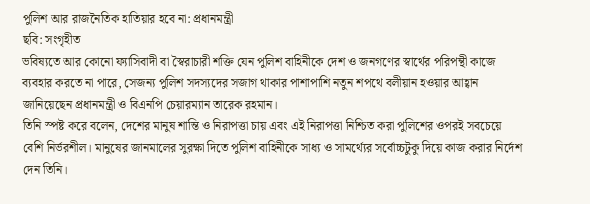পুলিশ আর রাজনৈতিক হাতিয়ার হবে না: প্রধানমন্ত্রী
ছবি: সংগৃহীত
ভবিষ্যতে আর কোনো ফ্যাসিবাদী বা স্বৈরাচারী শক্তি যেন পুলিশ বাহিনীকে দেশ ও জনগণের স্বার্থের পরিপন্থী কাজে ব্যবহার করতে না পারে, সেজন্য পুলিশ সদস্যদের সজাগ থাকার পাশাপাশি নতুন শপথে বলীয়ান হওয়ার আহ্বান জানিয়েছেন প্রধানমন্ত্রী ও বিএনপি চেয়ারম্যান তারেক রহমান।
তিনি স্পষ্ট করে বলেন, দেশের মানুষ শান্তি ও নিরাপত্তা চায় এবং এই নিরাপত্তা নিশ্চিত করা পুলিশের ওপরই সবচেয়ে বেশি নির্ভরশীল। মানুষের জানমালের সুরক্ষা দিতে পুলিশ বাহিনীকে সাধ্য ও সামর্থ্যের সর্বোচ্চটুকু দিয়ে কাজ করার নির্দেশ দেন তিনি।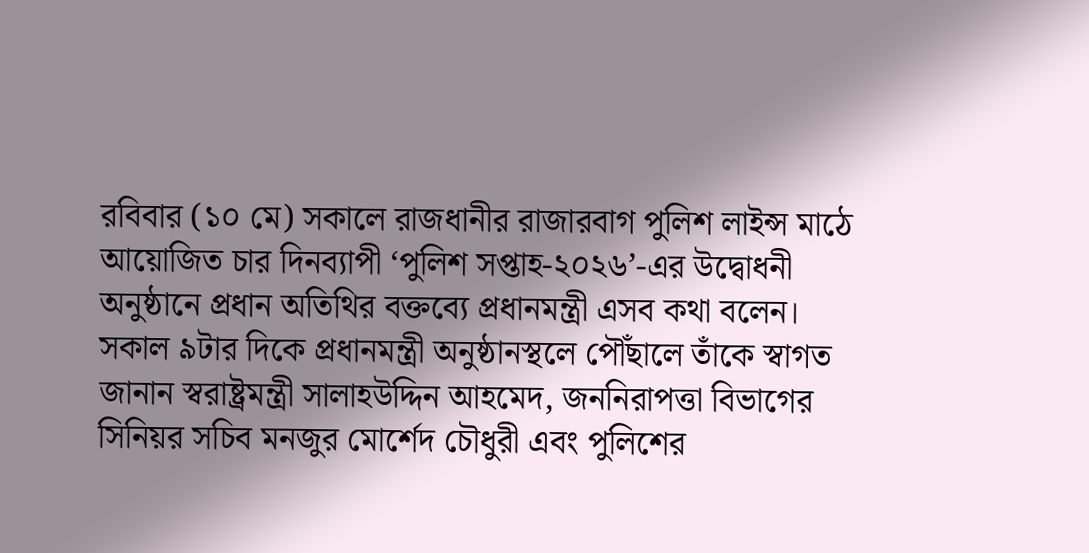রবিবার (১০ মে) সকালে রাজধানীর রাজারবাগ পুলিশ লাইন্স মাঠে আয়োজিত চার দিনব্যাপী ‘পুলিশ সপ্তাহ-২০২৬’-এর উদ্বোধনী অনুষ্ঠানে প্রধান অতিথির বক্তব্যে প্রধানমন্ত্রী এসব কথা বলেন। সকাল ৯টার দিকে প্রধানমন্ত্রী অনুষ্ঠানস্থলে পৌঁছালে তাঁকে স্বাগত জানান স্বরাষ্ট্রমন্ত্রী সালাহউদ্দিন আহমেদ, জননিরাপত্তা বিভাগের সিনিয়র সচিব মনজুর মোর্শেদ চৌধুরী এবং পুলিশের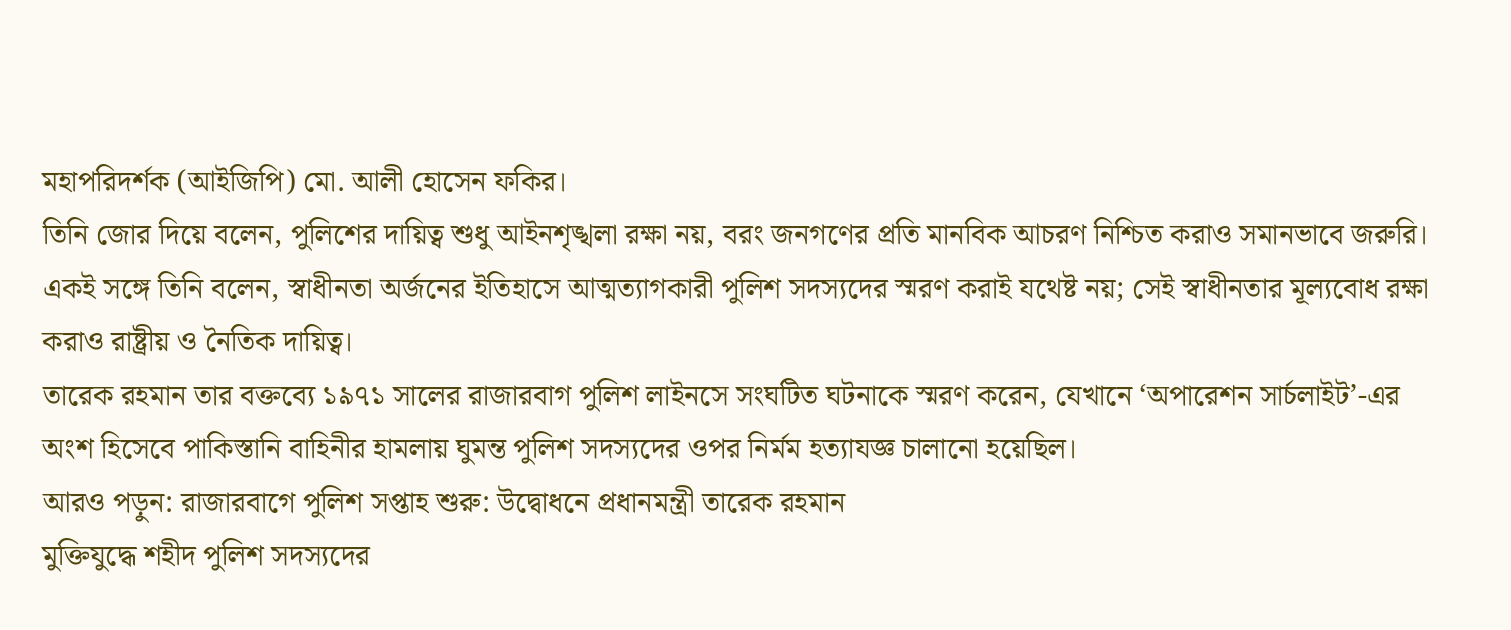মহাপরিদর্শক (আইজিপি) মো. আলী হোসেন ফকির।
তিনি জোর দিয়ে বলেন, পুলিশের দায়িত্ব শুধু আইনশৃঙ্খলা রক্ষা নয়, বরং জনগণের প্রতি মানবিক আচরণ নিশ্চিত করাও সমানভাবে জরুরি।
একই সঙ্গে তিনি বলেন, স্বাধীনতা অর্জনের ইতিহাসে আত্মত্যাগকারী পুলিশ সদস্যদের স্মরণ করাই যথেষ্ট নয়; সেই স্বাধীনতার মূল্যবোধ রক্ষা করাও রাষ্ট্রীয় ও নৈতিক দায়িত্ব।
তারেক রহমান তার বক্তব্যে ১৯৭১ সালের রাজারবাগ পুলিশ লাইনসে সংঘটিত ঘটনাকে স্মরণ করেন, যেখানে ‘অপারেশন সার্চলাইট’-এর অংশ হিসেবে পাকিস্তানি বাহিনীর হামলায় ঘুমন্ত পুলিশ সদস্যদের ওপর নির্মম হত্যাযজ্ঞ চালানো হয়েছিল।
আরও পড়ুন: রাজারবাগে পুলিশ সপ্তাহ শুরু: উদ্বোধনে প্রধানমন্ত্রী তারেক রহমান
মুক্তিযুদ্ধে শহীদ পুলিশ সদস্যদের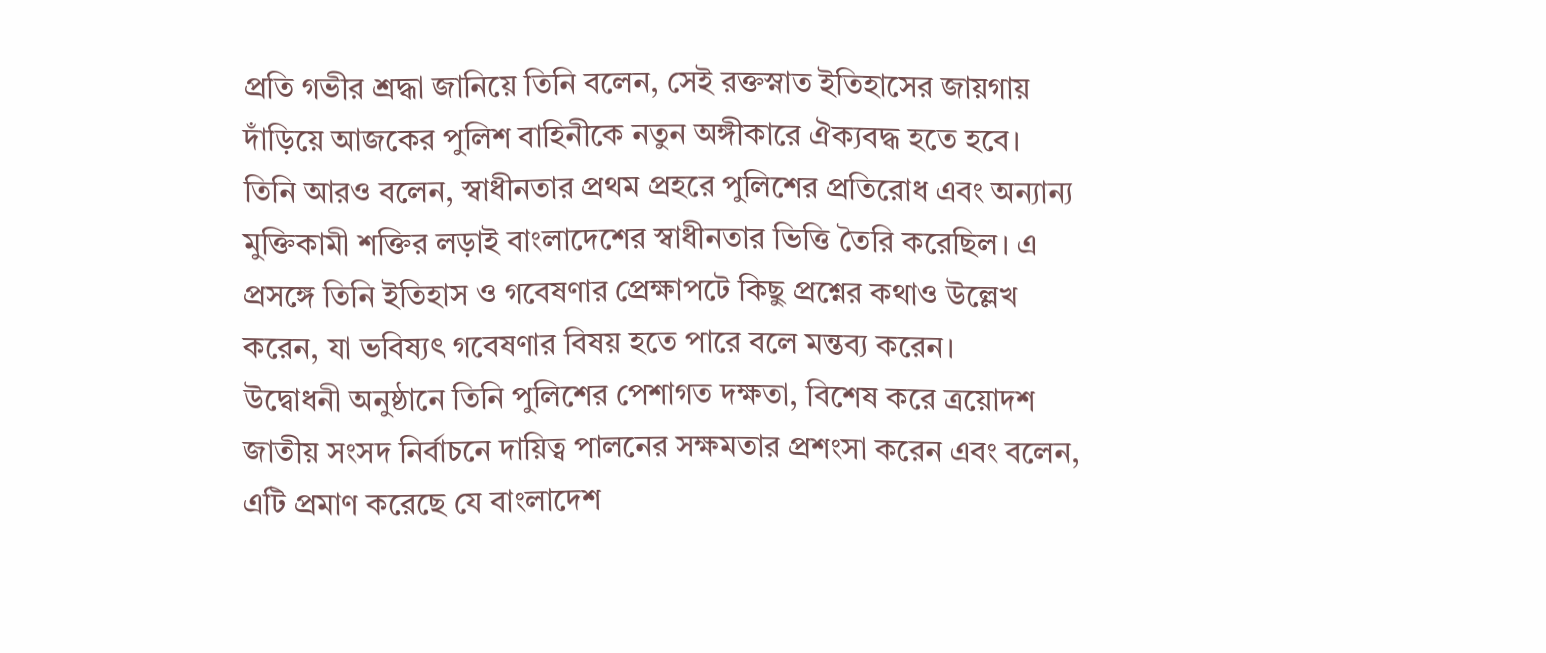প্রতি গভীর শ্রদ্ধা জানিয়ে তিনি বলেন, সেই রক্তস্নাত ইতিহাসের জায়গায় দাঁড়িয়ে আজকের পুলিশ বাহিনীকে নতুন অঙ্গীকারে ঐক্যবদ্ধ হতে হবে।
তিনি আরও বলেন, স্বাধীনতার প্রথম প্রহরে পুলিশের প্রতিরোধ এবং অন্যান্য মুক্তিকামী শক্তির লড়াই বাংলাদেশের স্বাধীনতার ভিত্তি তৈরি করেছিল। এ প্রসঙ্গে তিনি ইতিহাস ও গবেষণার প্রেক্ষাপটে কিছু প্রশ্নের কথাও উল্লেখ করেন, যা ভবিষ্যৎ গবেষণার বিষয় হতে পারে বলে মন্তব্য করেন।
উদ্বোধনী অনুষ্ঠানে তিনি পুলিশের পেশাগত দক্ষতা, বিশেষ করে ত্রয়োদশ জাতীয় সংসদ নির্বাচনে দায়িত্ব পালনের সক্ষমতার প্রশংসা করেন এবং বলেন, এটি প্রমাণ করেছে যে বাংলাদেশ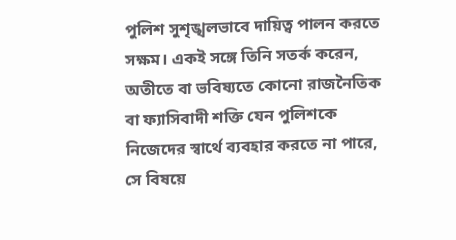পুলিশ সুশৃঙ্খলভাবে দায়িত্ব পালন করতে সক্ষম। একই সঙ্গে তিনি সতর্ক করেন, অতীতে বা ভবিষ্যতে কোনো রাজনৈতিক বা ফ্যাসিবাদী শক্তি যেন পুলিশকে নিজেদের স্বার্থে ব্যবহার করতে না পারে, সে বিষয়ে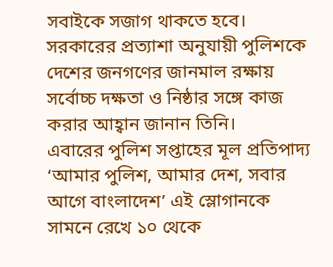সবাইকে সজাগ থাকতে হবে। সরকারের প্রত্যাশা অনুযায়ী পুলিশকে দেশের জনগণের জানমাল রক্ষায় সর্বোচ্চ দক্ষতা ও নিষ্ঠার সঙ্গে কাজ করার আহ্বান জানান তিনি।
এবারের পুলিশ সপ্তাহের মূল প্রতিপাদ্য ‘আমার পুলিশ, আমার দেশ, সবার আগে বাংলাদেশ’ এই স্লোগানকে সামনে রেখে ১০ থেকে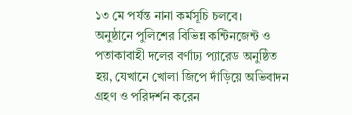১৩ মে পর্যন্ত নানা কর্মসূচি চলবে।
অনুষ্ঠানে পুলিশের বিভিন্ন কন্টিনজেন্ট ও পতাকাবাহী দলের বর্ণাঢ্য প্যারেড অনুষ্ঠিত হয়, যেখানে খোলা জিপে দাঁড়িয়ে অভিবাদন গ্রহণ ও পরিদর্শন করেন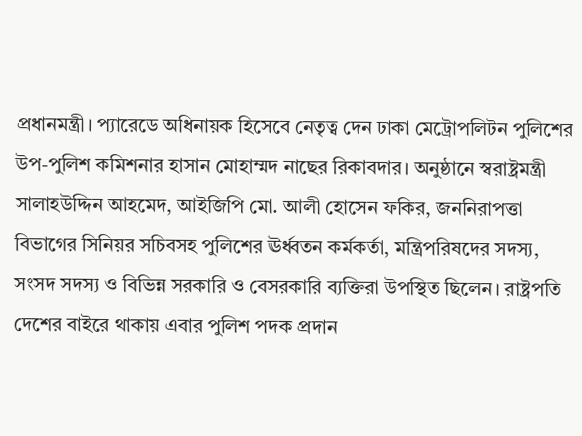প্রধানমন্ত্রী। প্যারেডে অধিনায়ক হিসেবে নেতৃত্ব দেন ঢাকা মেট্রোপলিটন পুলিশের উপ-পুলিশ কমিশনার হাসান মোহাম্মদ নাছের রিকাবদার। অনুষ্ঠানে স্বরাষ্ট্রমন্ত্রী সালাহউদ্দিন আহমেদ, আইজিপি মো. আলী হোসেন ফকির, জননিরাপত্তা বিভাগের সিনিয়র সচিবসহ পুলিশের ঊর্ধ্বতন কর্মকর্তা, মন্ত্রিপরিষদের সদস্য, সংসদ সদস্য ও বিভিন্ন সরকারি ও বেসরকারি ব্যক্তিরা উপস্থিত ছিলেন। রাষ্ট্রপতি দেশের বাইরে থাকায় এবার পুলিশ পদক প্রদান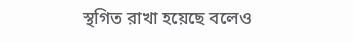স্থগিত রাখা হয়েছে বলেও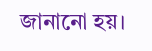জানানো হয়।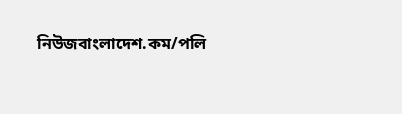নিউজবাংলাদেশ.কম/পলি